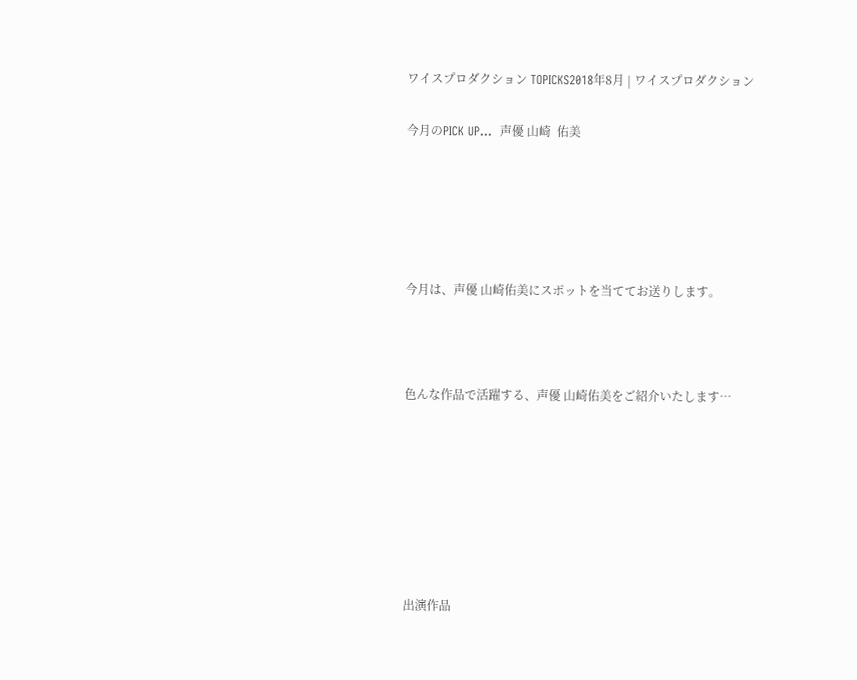ワイスプロダクション TOPICKS2018年8月 | ワイスプロダクション

今月のPICK UP...  声優 山崎  佑美





今月は、声優 山崎佑美にスポットを当ててお送りします。



色んな作品で活躍する、声優 山崎佑美をご紹介いたします…







出演作品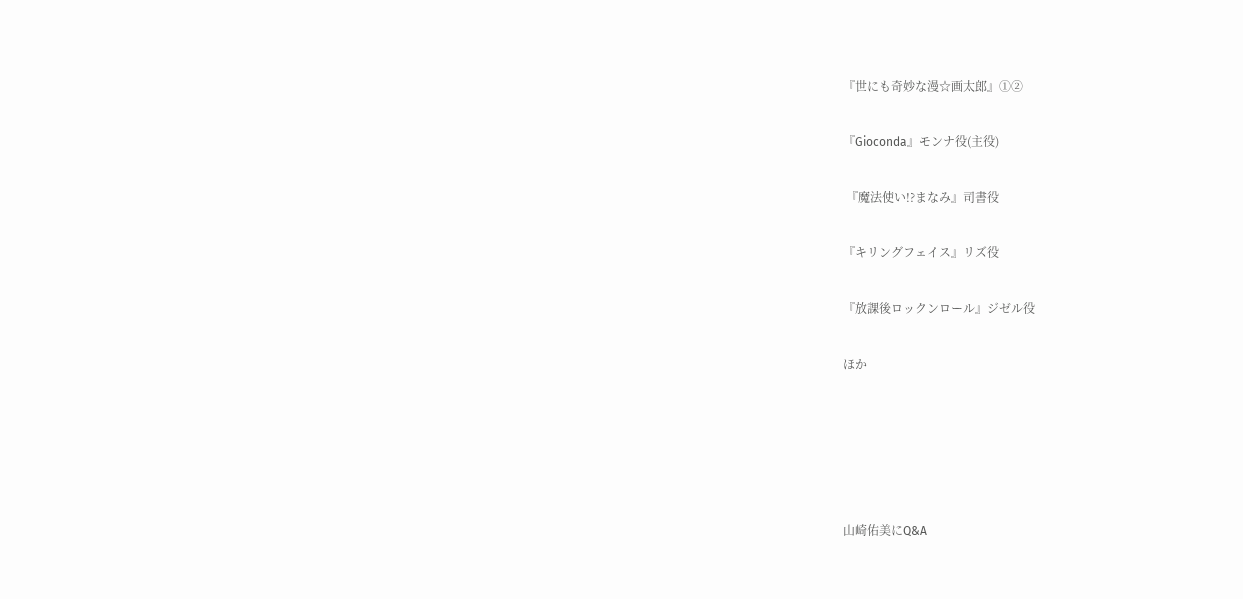『世にも奇妙な漫☆画太郎』①②

『Gioconda』モンナ役(主役)

 『魔法使い!?まなみ』司書役

『キリングフェイス』リズ役

『放課後ロックンロール』ジゼル役

ほか





山崎佑美にQ&A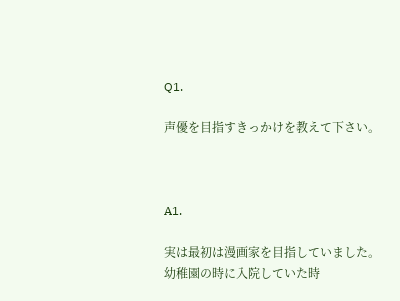Q1.

声優を目指すきっかけを教えて下さい。



A1.

実は最初は漫画家を目指していました。
幼稚園の時に入院していた時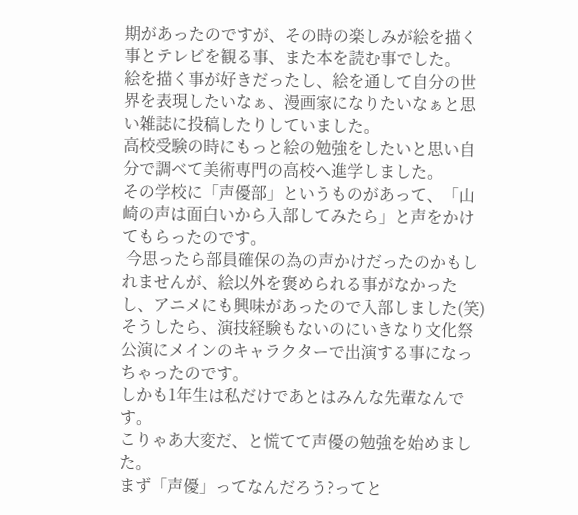期があったのですが、その時の楽しみが絵を描く事とテレビを観る事、また本を読む事でした。
絵を描く事が好きだったし、絵を通して自分の世界を表現したいなぁ、漫画家になりたいなぁと思い雑誌に投稿したりしていました。
高校受験の時にもっと絵の勉強をしたいと思い自分で調べて美術専門の高校へ進学しました。
その学校に「声優部」というものがあって、「山崎の声は面白いから入部してみたら」と声をかけてもらったのです。
 今思ったら部員確保の為の声かけだったのかもしれませんが、絵以外を褒められる事がなかったし、アニメにも興味があったので入部しました(笑)
そうしたら、演技経験もないのにいきなり文化祭公演にメインのキャラクターで出演する事になっちゃったのです。
しかも1年生は私だけであとはみんな先輩なんです。
こりゃあ大変だ、と慌てて声優の勉強を始めました。
まず「声優」ってなんだろう?ってと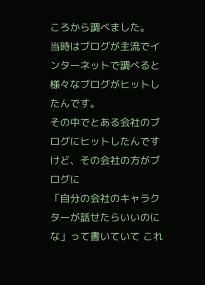ころから調べました。
当時はブログが主流でインターネットで調べると様々なブログがヒットしたんです。
その中でとある会社のブログにヒットしたんですけど、その会社の方がブログに
「自分の会社のキャラクターが話せたらいいのにな」って書いていて これ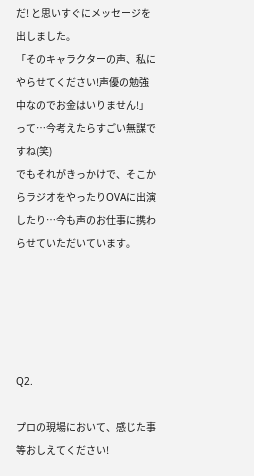だ! と思いすぐにメッセージを出しました。
「そのキャラクターの声、私にやらせてください!声優の勉強中なのでお金はいりません!」
って…今考えたらすごい無謀ですね(笑)
でもそれがきっかけで、そこからラジオをやったりOVAに出演したり…今も声のお仕事に携わらせていただいています。





Q2.

プロの現場において、感じた事等おしえてください!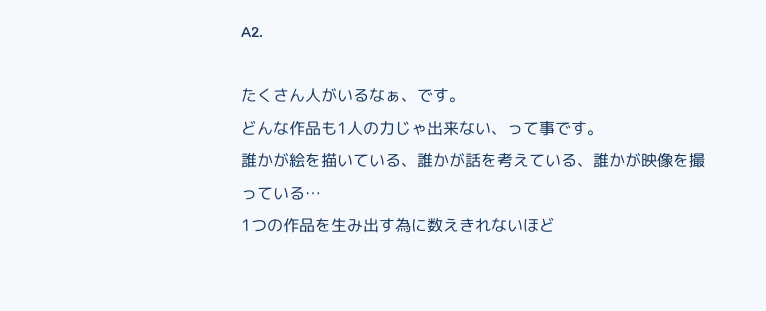A2.

たくさん人がいるなぁ、です。
どんな作品も1人の力じゃ出来ない、って事です。
誰かが絵を描いている、誰かが話を考えている、誰かが映像を撮っている…
1つの作品を生み出す為に数えきれないほど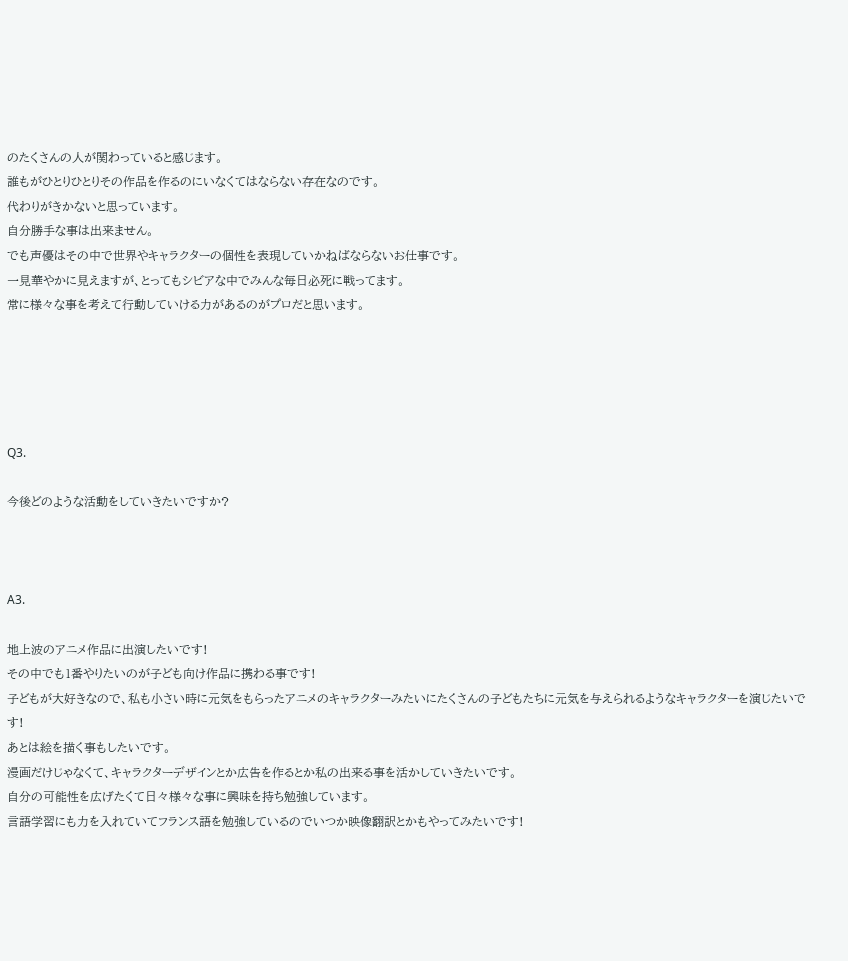のたくさんの人が関わっていると感じます。
誰もがひとりひとりその作品を作るのにいなくてはならない存在なのです。
代わりがきかないと思っています。
自分勝手な事は出来ません。
でも声優はその中で世界やキャラクターの個性を表現していかねばならないお仕事です。
一見華やかに見えますが、とってもシビアな中でみんな毎日必死に戦ってます。
常に様々な事を考えて行動していける力があるのがプロだと思います。





Q3.

今後どのような活動をしていきたいですか?



A3.

地上波のアニメ作品に出演したいです!
その中でも1番やりたいのが子ども向け作品に携わる事です!
子どもが大好きなので、私も小さい時に元気をもらったアニメのキャラクターみたいにたくさんの子どもたちに元気を与えられるようなキャラクターを演じたいです!
あとは絵を描く事もしたいです。
漫画だけじゃなくて、キャラクターデザインとか広告を作るとか私の出来る事を活かしていきたいです。
自分の可能性を広げたくて日々様々な事に興味を持ち勉強しています。
言語学習にも力を入れていてフランス語を勉強しているのでいつか映像翻訳とかもやってみたいです!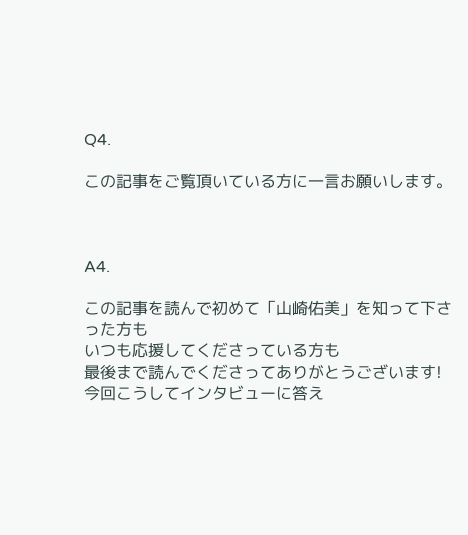Q4.

この記事をご覧頂いている方に一言お願いします。



A4.

この記事を読んで初めて「山崎佑美」を知って下さった方も
いつも応援してくださっている方も
最後まで読んでくださってありがとうございます!
今回こうしてインタビューに答え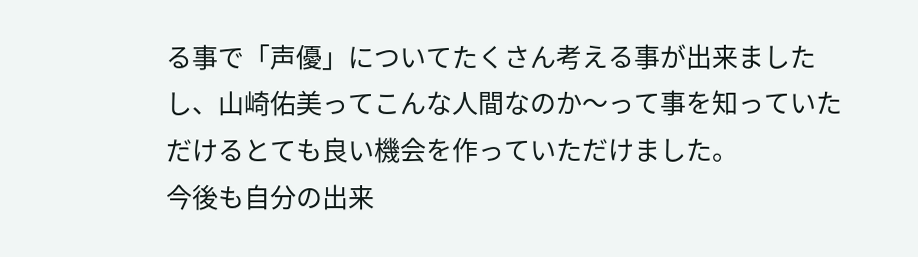る事で「声優」についてたくさん考える事が出来ましたし、山崎佑美ってこんな人間なのか〜って事を知っていただけるとても良い機会を作っていただけました。
今後も自分の出来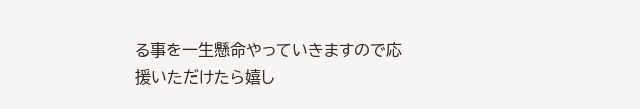る事を一生懸命やっていきますので応援いただけたら嬉し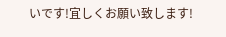いです!宜しくお願い致します!